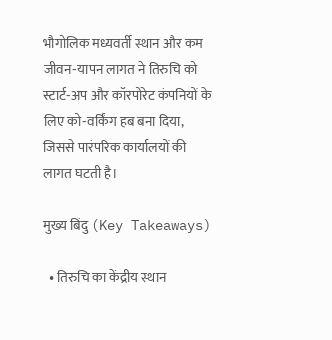भौगोलिक मध्यवर्ती स्थान और कम जीवन‑यापन लागत ने तिरुचि को स्टार्ट‑अप और कॉरपोरेट कंपनियों के लिए को‑वर्किंग हब बना दिया, जिससे पारंपरिक कार्यालयों की लागत घटती है।

मुख्य बिंदु (Key Takeaways)

  • तिरुचि का केंद्रीय स्थान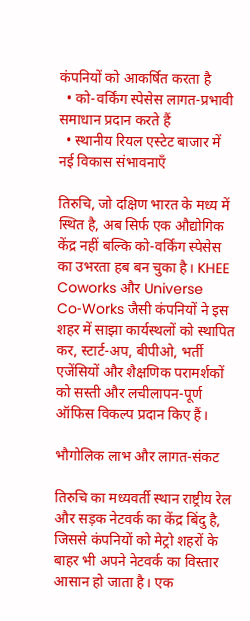कंपनियों को आकर्षित करता है
  • को‑वर्किंग स्पेसेस लागत‑प्रभावी समाधान प्रदान करते हैं
  • स्थानीय रियल एस्टेट बाजार में नई विकास संभावनाएँ

तिरुचि, जो दक्षिण भारत के मध्य में स्थित है, अब सिर्फ एक औद्योगिक केंद्र नहीं बल्कि को‑वर्किंग स्पेसेस का उभरता हब बन चुका है। KHEE Coworks और Universe Co‑Works जैसी कंपनियों ने इस शहर में साझा कार्यस्थलों को स्थापित कर, स्टार्ट‑अप, बीपीओ, भर्ती एजेंसियों और शैक्षणिक परामर्शकों को सस्ती और लचीलापन‑पूर्ण ऑफिस विकल्प प्रदान किए हैं।

भौगोलिक लाभ और लागत‑संकट

तिरुचि का मध्यवर्ती स्थान राष्ट्रीय रेल और सड़क नेटवर्क का केंद्र बिंदु है, जिससे कंपनियों को मेट्रो शहरों के बाहर भी अपने नेटवर्क का विस्तार आसान हो जाता है। एक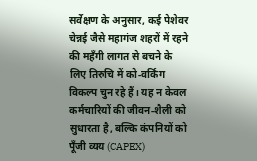सर्वेक्षण के अनुसार, कई पेशेवर चेन्नई जैसे महागंज शहरों में रहने की महँगी लागत से बचने के लिए तिरुचि में को‑वर्किंग विकल्प चुन रहे हैं। यह न केवल कर्मचारियों की जीवन‑शैली को सुधारता है, बल्कि कंपनियों को पूँजी व्यय (CAPEX)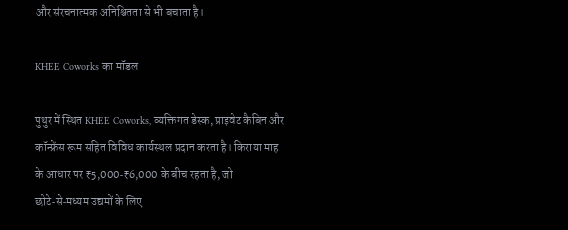और संरचनात्मक अनिश्चितता से भी बचाता है।

KHEE Coworks का मॉडल

पुथुर में स्थित KHEE Coworks, व्यक्तिगत डेस्क, प्राइवेट कैबिन और कॉन्फ्रेंस रूम सहित विविध कार्यस्थल प्रदान करता है। किराया माह के आधार पर ₹5,000‑₹6,000 के बीच रहता है, जो छोटे‑से‑मध्यम उद्यमों के लिए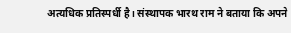अत्यधिक प्रतिस्पर्धी है। संस्थापक भारथ राम ने बताया कि अपने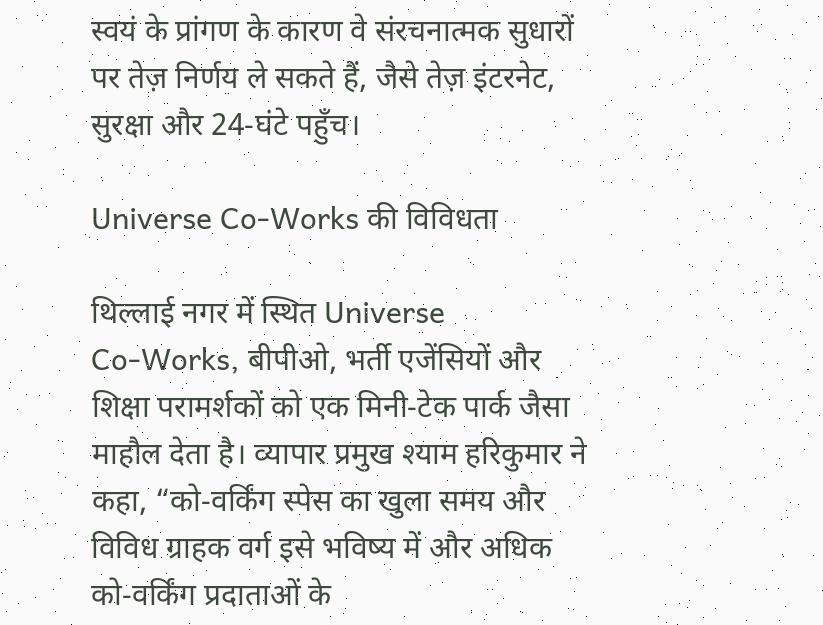स्वयं के प्रांगण के कारण वे संरचनात्मक सुधारों पर तेज़ निर्णय ले सकते हैं, जैसे तेज़ इंटरनेट, सुरक्षा और 24‑घंटे पहुँच।

Universe Co‑Works की विविधता

थिल्लाई नगर में स्थित Universe Co‑Works, बीपीओ, भर्ती एजेंसियों और शिक्षा परामर्शकों को एक मिनी‑टेक पार्क जैसा माहौल देता है। व्यापार प्रमुख श्याम हरिकुमार ने कहा, “को‑वर्किंग स्पेस का खुला समय और विविध ग्राहक वर्ग इसे भविष्य में और अधिक को‑वर्किंग प्रदाताओं के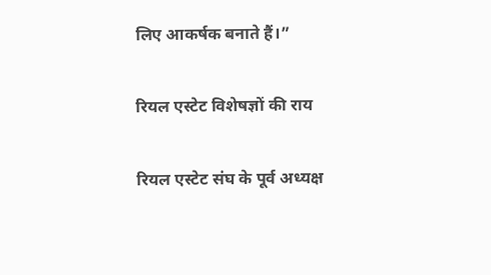लिए आकर्षक बनाते हैं।”

रियल एस्टेट विशेषज्ञों की राय

रियल एस्टेट संघ के पूर्व अध्यक्ष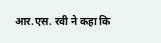आर.एस. रवी ने कहा कि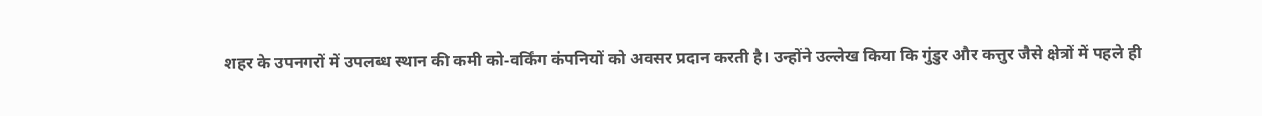शहर के उपनगरों में उपलब्ध स्थान की कमी को‑वर्किंग कंपनियों को अवसर प्रदान करती है। उन्होंने उल्लेख किया कि गुंडुर और कत्तुर जैसे क्षेत्रों में पहले ही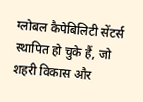ग्लोबल कैपेबिलिटी सेंटर्स स्थापित हो चुके हैं, जो शहरी विकास और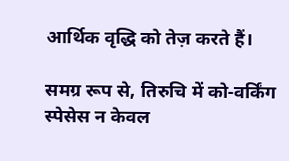आर्थिक वृद्धि को तेज़ करते हैं।

समग्र रूप से, तिरुचि में को‑वर्किंग स्पेसेस न केवल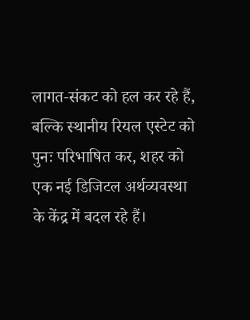लागत‑संकट को हल कर रहे हैं, बल्कि स्थानीय रियल एस्टेट को पुनः परिभाषित कर, शहर को एक नई डिजिटल अर्थव्यवस्था के केंद्र में बदल रहे हैं।